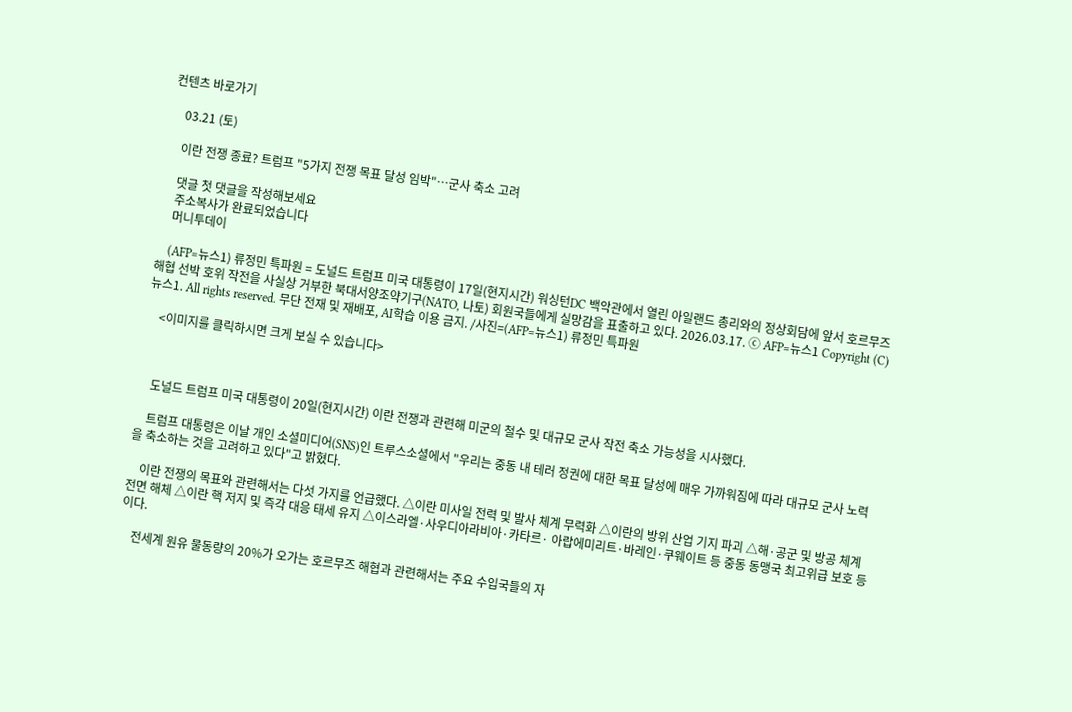컨텐츠 바로가기

    03.21 (토)

    이란 전쟁 종료? 트럼프 "5가지 전쟁 목표 달성 임박"…군사 축소 고려

    댓글 첫 댓글을 작성해보세요
    주소복사가 완료되었습니다
    머니투데이

    (AFP=뉴스1) 류정민 특파원 = 도널드 트럼프 미국 대통령이 17일(현지시간) 워싱턴DC 백악관에서 열린 아일랜드 총리와의 정상회담에 앞서 호르무즈 해협 선박 호위 작전을 사실상 거부한 북대서양조약기구(NATO, 나토) 회원국들에게 실망감을 표출하고 있다. 2026.03.17. ⓒ AFP=뉴스1 Copyright (C) 뉴스1. All rights reserved. 무단 전재 및 재배포, AI학습 이용 금지. /사진=(AFP=뉴스1) 류정민 특파원

    <이미지를 클릭하시면 크게 보실 수 있습니다>



    도널드 트럼프 미국 대통령이 20일(현지시간) 이란 전쟁과 관련해 미군의 철수 및 대규모 군사 작전 축소 가능성을 시사했다.

    트럼프 대통령은 이날 개인 소셜미디어(SNS)인 트루스소셜에서 "우리는 중동 내 테러 정권에 대한 목표 달성에 매우 가까워짐에 따라 대규모 군사 노력을 축소하는 것을 고려하고 있다"고 밝혔다.

    이란 전쟁의 목표와 관련해서는 다섯 가지를 언급했다. △이란 미사일 전력 및 발사 체계 무력화 △이란의 방위 산업 기지 파괴 △해·공군 및 방공 체계 전면 해체 △이란 핵 저지 및 즉각 대응 태세 유지 △이스라엘·사우디아라비아·카타르· 아랍에미리트·바레인·쿠웨이트 등 중동 동맹국 최고위급 보호 등이다.

    전세계 원유 물동량의 20%가 오가는 호르무즈 해협과 관련해서는 주요 수입국들의 자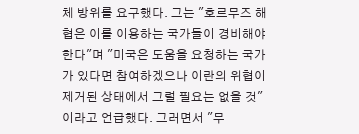체 방위를 요구했다. 그는 "호르무즈 해협은 이를 이용하는 국가들이 경비해야 한다"며 "미국은 도움을 요청하는 국가가 있다면 참여하겠으나 이란의 위협이 제거된 상태에서 그럴 필요는 없을 것"이라고 언급했다. 그러면서 "무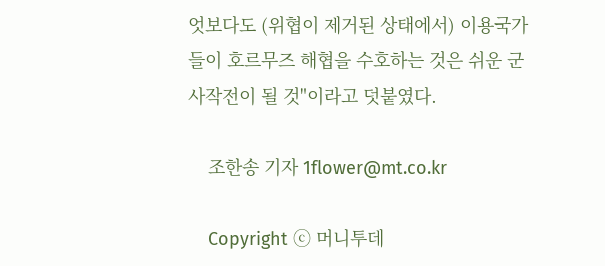엇보다도 (위협이 제거된 상태에서) 이용국가들이 호르무즈 해협을 수호하는 것은 쉬운 군사작전이 될 것"이라고 덧붙였다.

    조한송 기자 1flower@mt.co.kr

    Copyright ⓒ 머니투데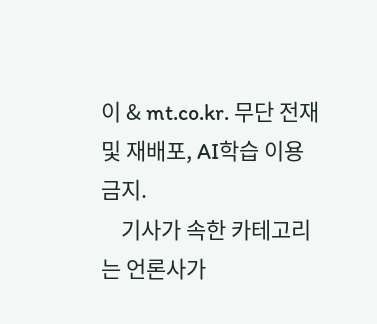이 & mt.co.kr. 무단 전재 및 재배포, AI학습 이용 금지.
    기사가 속한 카테고리는 언론사가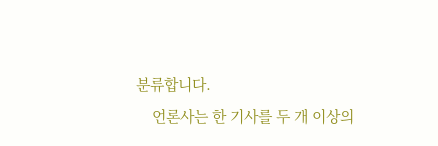분류합니다.
    언론사는 한 기사를 두 개 이상의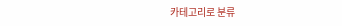카테고리로 분류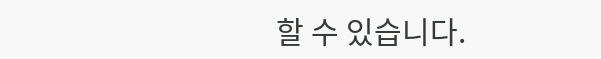할 수 있습니다.